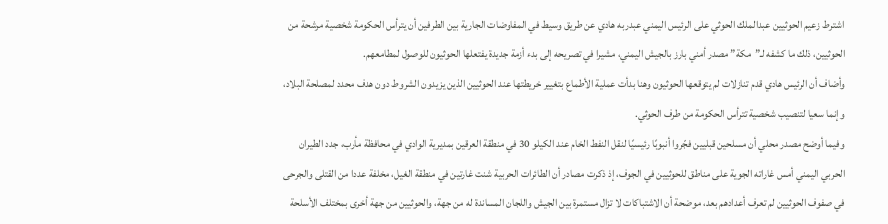اشترط زعيم الحوثيين عبدالملك الحوثي على الرئيس اليمني عبدربه هادي عن طريق وسيط في المفاوضات الجارية بين الطرفين أن يترأس الحكومة شخصية مرشحة من الحوثيين، ذلك ما كشفه لـ”مكة” مصدر أمني بارز بالجيش اليمني، مشيرا في تصريحه إلى بدء أزمة جديدة يفتعلها الحوثيون للوصول لمطامعهم.
وأضاف أن الرئيس هادي قدم تنازلات لم يتوقعها الحوثيون وهنا بدأت عملية الأطماع بتغيير خريطتها عند الحوثيين الذين يزيدون الشروط دون هدف محدد لمصلحة البلاد، وإنما سعيا لتنصيب شخصية تترأس الحكومة من طرف الحوثي.
وفيما أوضح مصدر محلي أن مسلحين قبليين فجّروا أنبوبًا رئيسيًا لنقل النفط الخام عند الكيلو 30 في منطقة العرقين بمديرية الوادي في محافظة مأرب، جدد الطيران الحربي اليمني أمس غاراته الجوية على مناطق للحوثيين في الجوف، إذ ذكرت مصادر أن الطائرات الحربية شنت غارتين في منطقة الغيل، مخلفة عددا من القتلى والجرحى في صفوف الحوثيين لم تعرف أعدادهم بعد، موضحة أن الاشتباكات لا تزال مستمرة بين الجيش واللجان المساندة له من جهة، والحوثيين من جهة أخرى بمختلف الأسلحة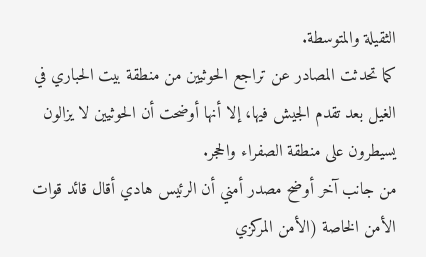الثقيلة والمتوسطة.
كما تحدثت المصادر عن تراجع الحوثيين من منطقة بيت الحباري في الغيل بعد تقدم الجيش فيها، إلا أنها أوضحت أن الحوثيين لا يزالون يسيطرون على منطقة الصفراء والحجر.
من جانب آخر أوضح مصدر أمني أن الرئيس هادي أقال قائد قوات الأمن الخاصة (الأمن المركزي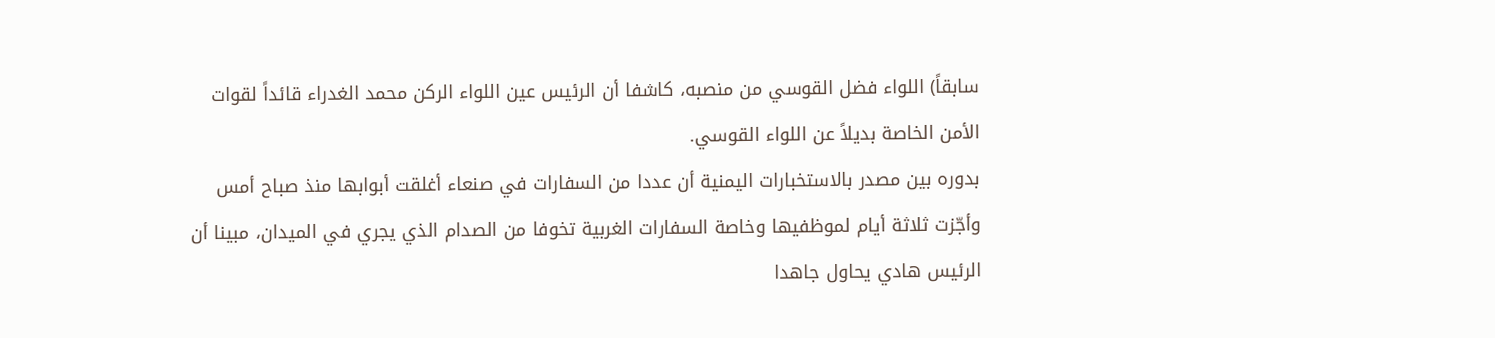سابقاً) اللواء فضل القوسي من منصبه، كاشفا أن الرئيس عين اللواء الركن محمد الغدراء قائداً لقوات الأمن الخاصة بديلاً عن اللواء القوسي.
بدوره بين مصدر بالاستخبارات اليمنية أن عددا من السفارات في صنعاء أغلقت أبوابها منذ صباح أمس وأجّزت ثلاثة أيام لموظفيها وخاصة السفارات الغربية تخوفا من الصدام الذي يجري في الميدان، مبينا أن الرئيس هادي يحاول جاهدا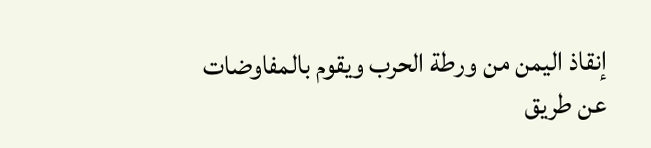إنقاذ اليمن من ورطة الحرب ويقوم بالمفاوضات عن طريق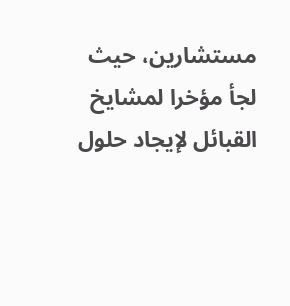مستشارين، حيث لجأ مؤخرا لمشايخ القبائل لإيجاد حلول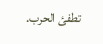تطفئ الحرب.